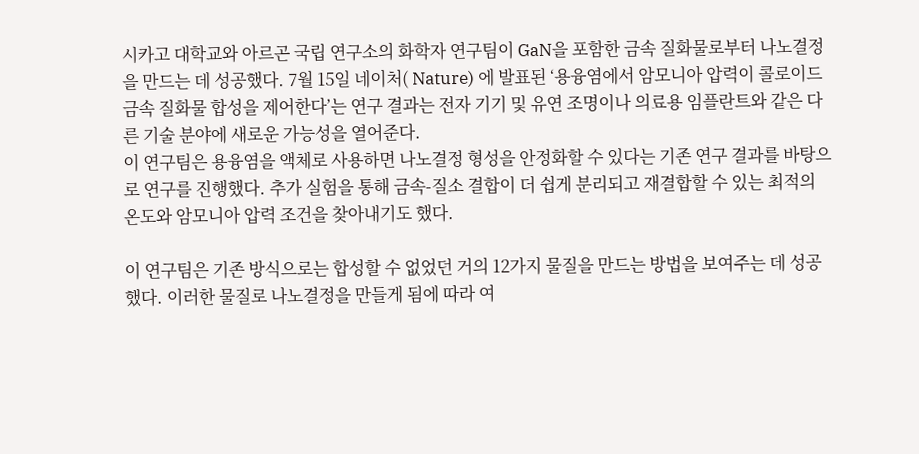시카고 대학교와 아르곤 국립 연구소의 화학자 연구팀이 GaN을 포함한 금속 질화물로부터 나노결정을 만드는 데 성공했다. 7월 15일 네이처( Nature) 에 발표된 ‘용융염에서 암모니아 압력이 콜로이드 금속 질화물 합성을 제어한다’는 연구 결과는 전자 기기 및 유연 조명이나 의료용 임플란트와 같은 다른 기술 분야에 새로운 가능성을 열어준다.
이 연구팀은 용융염을 액체로 사용하면 나노결정 형성을 안정화할 수 있다는 기존 연구 결과를 바탕으로 연구를 진행했다. 추가 실험을 통해 금속-질소 결합이 더 쉽게 분리되고 재결합할 수 있는 최적의 온도와 암모니아 압력 조건을 찾아내기도 했다.

이 연구팀은 기존 방식으로는 합성할 수 없었던 거의 12가지 물질을 만드는 방법을 보여주는 데 성공했다. 이러한 물질로 나노결정을 만들게 됨에 따라 여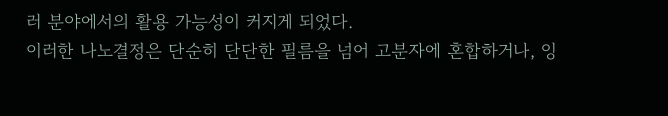러 분야에서의 활용 가능성이 커지게 되었다.
이러한 나노결정은 단순히 단단한 필름을 넘어 고분자에 혼합하거나, 잉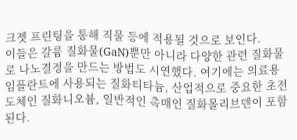크젯 프린팅을 통해 직물 등에 적용될 것으로 보인다.
이들은 갈륨 질화물(GaN)뿐만 아니라 다양한 관련 질화물로 나노결정을 만드는 방법도 시연했다. 여기에는 의료용 임플란트에 사용되는 질화티타늄, 산업적으로 중요한 초전도체인 질화니오븀, 일반적인 촉매인 질화몰리브덴이 포함된다.